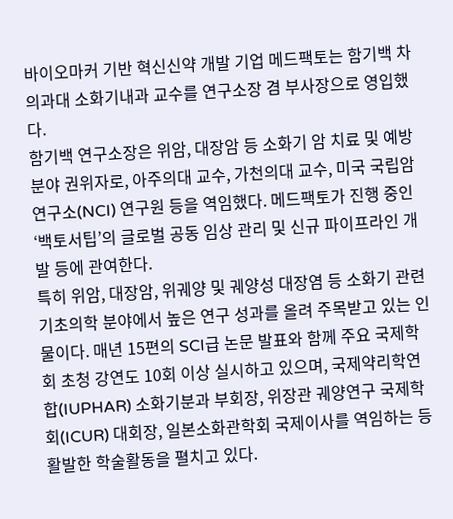바이오마커 기반 혁신신약 개발 기업 메드팩토는 함기백 차의과대 소화기내과 교수를 연구소장 겸 부사장으로 영입했다.
함기백 연구소장은 위암, 대장암 등 소화기 암 치료 및 예방 분야 권위자로, 아주의대 교수, 가천의대 교수, 미국 국립암연구소(NCI) 연구원 등을 역임했다. 메드팩토가 진행 중인 ‘백토서팁’의 글로벌 공동 임상 관리 및 신규 파이프라인 개발 등에 관여한다.
특히 위암, 대장암, 위궤양 및 궤양성 대장염 등 소화기 관련 기초의학 분야에서 높은 연구 성과를 올려 주목받고 있는 인물이다. 매년 15편의 SCI급 논문 발표와 함께 주요 국제학회 초청 강연도 10회 이상 실시하고 있으며, 국제약리학연합(IUPHAR) 소화기분과 부회장, 위장관 궤양연구 국제학회(ICUR) 대회장, 일본소화관학회 국제이사를 역임하는 등 활발한 학술활동을 펼치고 있다.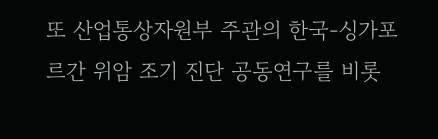또 산업통상자원부 주관의 한국-싱가포르간 위암 조기 진단 공동연구를 비롯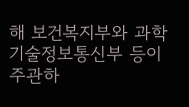해 보건복지부와 과학기술정보통신부 등이 주관하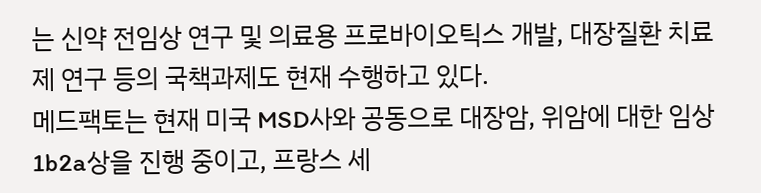는 신약 전임상 연구 및 의료용 프로바이오틱스 개발, 대장질환 치료제 연구 등의 국책과제도 현재 수행하고 있다.
메드팩토는 현재 미국 MSD사와 공동으로 대장암, 위암에 대한 임상 1b2a상을 진행 중이고, 프랑스 세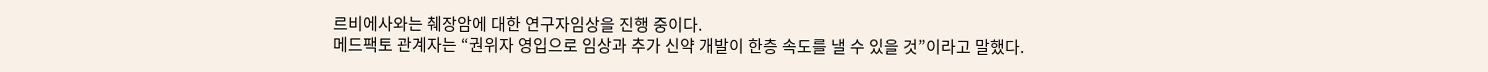르비에사와는 췌장암에 대한 연구자임상을 진행 중이다.
메드팩토 관계자는 “권위자 영입으로 임상과 추가 신약 개발이 한층 속도를 낼 수 있을 것”이라고 말했다.